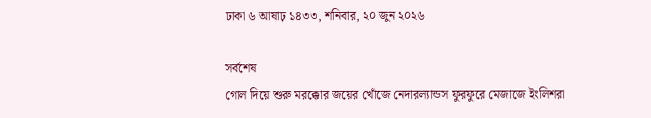ঢাকা ৬ আষাঢ় ১৪৩৩, শনিবার, ২০ জুন ২০২৬

সর্বশেষ
গোল দিয়ে শুরু মরক্কোর জয়ের খোঁজে নেদারল্যান্ডস ফুরফুরে মেজাজে ইংলিশরা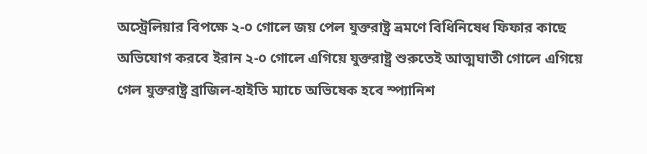অস্ট্রেলিয়ার বিপক্ষে ২-০ গোলে জয় পেল যুক্তরাষ্ট্র ভ্রমণে বিধিনিষেধ ফিফার কাছে অভিযোগ করবে ইরান ২-০ গোলে এগিয়ে যুক্তরাষ্ট্র শুরুতেই আত্মঘাতী গোলে এগিয়ে গেল যুক্তরাষ্ট্র ব্রাজিল-হাইতি ম্যাচে অভিষেক হবে স্প্যানিশ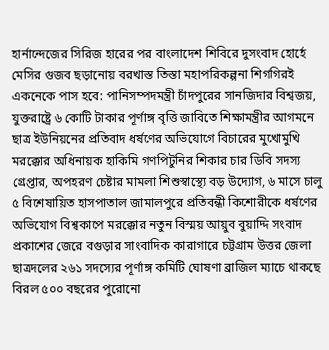হার্নান্দেজের সিরিজ হারের পর বাংলাদেশ শিবিরে দুসংবাদ হোর্হে মেসির গুজব ছড়ানোয় বরখাস্ত তিস্তা মহাপরিকল্পনা শিগগিরই একনেকে পাস হবে: পানিসম্পদমন্ত্রী চাঁদপুরের সানজিদার বিশ্বজয়, যুক্তরাষ্ট্রে ৬ কোটি টাকার পূর্ণাঙ্গ বৃত্তি জাবিতে শিক্ষামন্ত্রীর আগমনে ছাত্র ইউনিয়নের প্রতিবাদ ধর্ষণের অভিযোগে বিচারের মুখোমুখি মরক্কোর অধিনায়ক হাকিমি গণপিটুনির শিকার চার ডিবি সদস্য গ্রেপ্তার, অপহরণ চেষ্টার মামলা শিশুস্বাস্থ্যে বড় উদ্যোগ, ৬ মাসে চালু ৫ বিশেষায়িত হাসপাতাল জামালপুরে প্রতিবন্ধী কিশোরীকে ধর্ষণের অভিযোগ বিশ্বকাপে মরক্কোর নতুন বিস্ময় আয়ুব বুয়াদ্দি সংবাদ প্রকাশের জেরে বগুড়ার সাংবাদিক কারাগারে চট্টগ্রাম উত্তর জেলা ছাত্রদলের ২৬১ সদস্যের পূর্ণাঙ্গ কমিটি ঘোষণা ব্রাজিল ম্যাচে থাকছে বিরল ৫০০ বছরের পুরোনো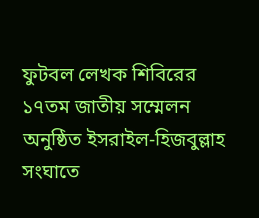ফুটবল লেখক শিবিরের ১৭তম জাতীয় সম্মেলন অনুষ্ঠিত ইসরাইল-হিজবুল্লাহ সংঘাতে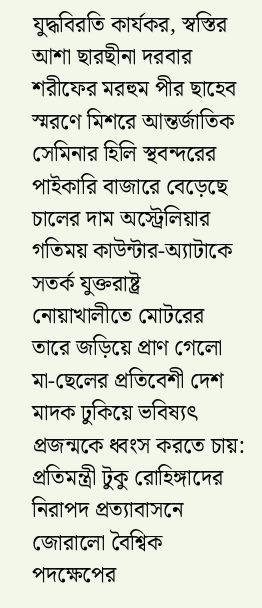যুদ্ধবিরতি কার্যকর, স্বস্তির আশা ছারছীনা দরবার শরীফের মরহুম পীর ছাহেব স্মরণে মিশরে আন্তর্জাতিক সেমিনার হিলি স্থবন্দরের পাইকারি বাজারে বেড়েছে চালের দাম অস্ট্রেলিয়ার গতিময় কাউন্টার-অ্যাটাকে সতর্ক যুক্তরাষ্ট্র নোয়াখালীতে মোটরের তারে জড়িয়ে প্রাণ গেলো মা-ছেলের প্রতিবেশী দেশ মাদক ঢুকিয়ে ভবিষ্যৎ প্রজন্মকে ধ্বংস করতে চায়: প্রতিমন্ত্রী টুকু রোহিঙ্গাদের নিরাপদ প্রত্যাবাসনে জোরালো বৈশ্বিক পদক্ষেপের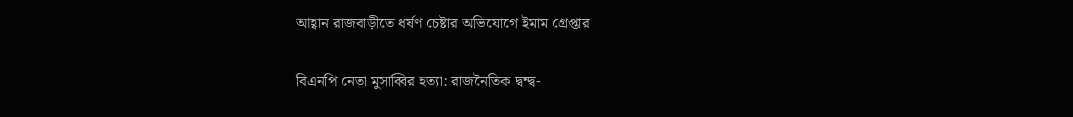আহ্বান রাজবাড়ীতে ধর্ষণ চেষ্টার অভিযোগে ইমাম গ্রেপ্তার

বিএনপি নেতা মুসাব্বির হত্যা: রাজনৈতিক দ্বন্দ্ব-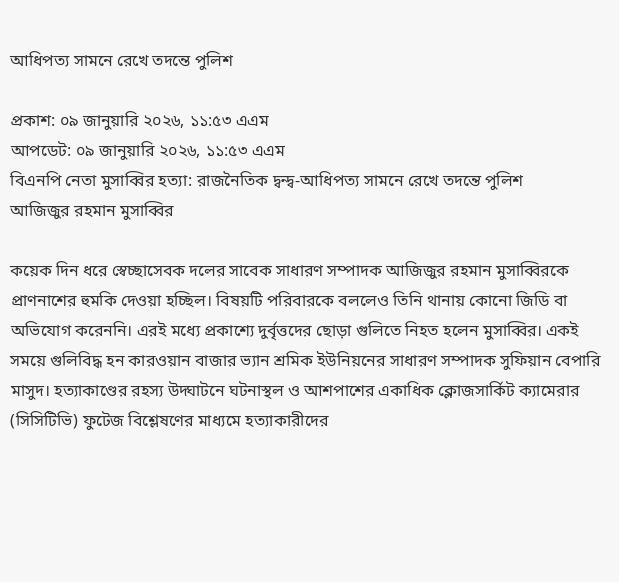আধিপত্য সামনে রেখে তদন্তে পুলিশ

প্রকাশ: ০৯ জানুয়ারি ২০২৬, ১১:৫৩ এএম
আপডেট: ০৯ জানুয়ারি ২০২৬, ১১:৫৩ এএম
বিএনপি নেতা মুসাব্বির হত্যা: রাজনৈতিক দ্বন্দ্ব-আধিপত্য সামনে রেখে তদন্তে পুলিশ
আজিজুর রহমান মুসাব্বির

কয়েক দিন ধরে স্বেচ্ছাসেবক দলের সাবেক সাধারণ সম্পাদক আজিজুর রহমান মুসাব্বিরকে প্রাণনাশের হুমকি দেওয়া হচ্ছিল। বিষয়টি পরিবারকে বললেও তিনি থানায় কোনো জিডি বা অভিযোগ করেননি। এরই মধ্যে প্রকাশ্যে দুর্বৃত্তদের ছোড়া গুলিতে নিহত হলেন মুসাব্বির। একই সময়ে গুলিবিদ্ধ হন কারওয়ান বাজার ভ্যান শ্রমিক ইউনিয়নের সাধারণ সম্পাদক সুফিয়ান বেপারি মাসুদ। হত্যাকাণ্ডের রহস্য উদ্ঘাটনে ঘটনাস্থল ও আশপাশের একাধিক ক্লোজসার্কিট ক্যামেরার (সিসিটিভি) ফুটেজ বিশ্লেষণের মাধ্যমে হত্যাকারীদের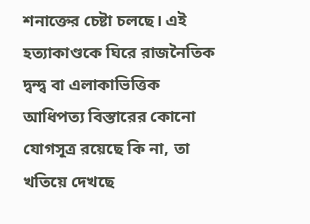শনাক্তের চেষ্টা চলছে। এই হত্যাকাণ্ডকে ঘিরে রাজনৈতিক দ্বন্দ্ব বা এলাকাভিত্তিক আধিপত্য বিস্তারের কোনো যোগসূত্র রয়েছে কি না, তা খতিয়ে দেখছে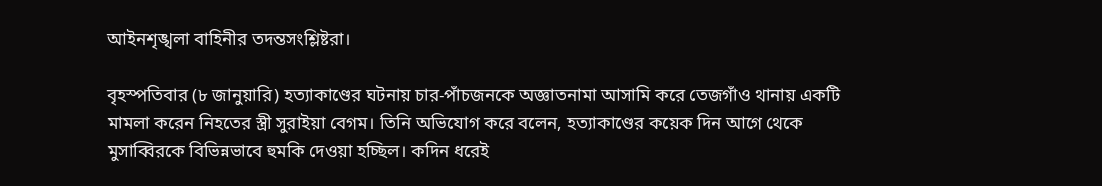আইনশৃঙ্খলা বাহিনীর তদন্তসংশ্লিষ্টরা।

বৃহস্পতিবার (৮ জানুয়ারি) হত্যাকাণ্ডের ঘটনায় চার-পাঁচজনকে অজ্ঞাতনামা আসামি করে তেজগাঁও থানায় একটি মামলা করেন নিহতের স্ত্রী সুরাইয়া বেগম। তিনি অভিযোগ করে বলেন, হত্যাকাণ্ডের কয়েক দিন আগে থেকে মুসাব্বিরকে বিভিন্নভাবে হুমকি দেওয়া হচ্ছিল। কদিন ধরেই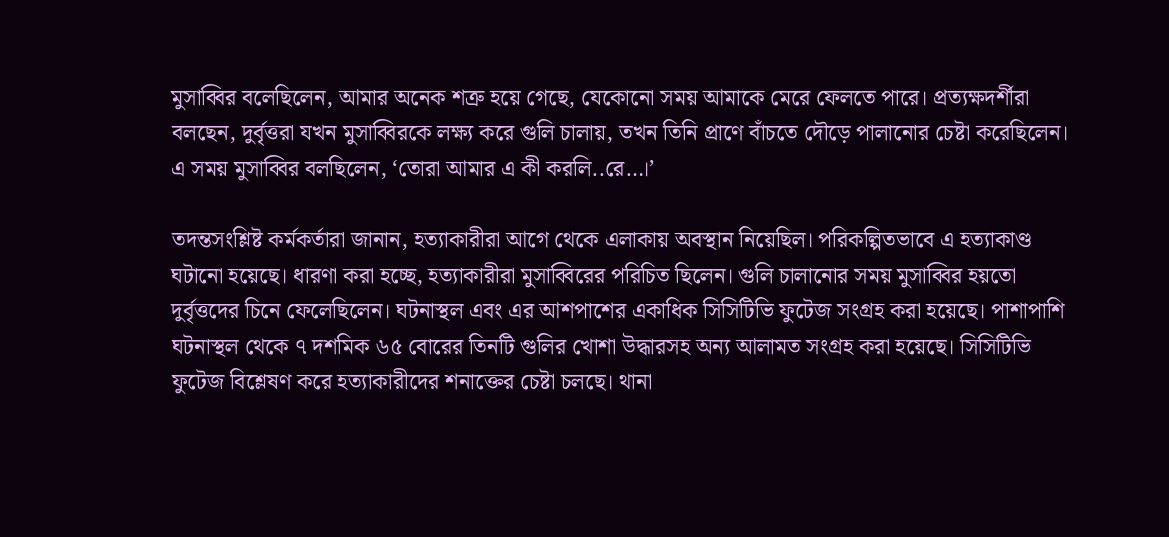মুসাব্বির বলেছিলেন, আমার অনেক শত্রু হয়ে গেছে, যেকোনো সময় আমাকে মেরে ফেলতে পারে। প্রত্যক্ষদর্শীরা বলছেন, দুর্বৃত্তরা যখন মুসাব্বিরকে লক্ষ্য করে গুলি চালায়, তখন তিনি প্রাণে বাঁচতে দৌড়ে পালানোর চেষ্টা করেছিলেন। এ সময় মুসাব্বির বলছিলেন, ‘তোরা আমার এ কী করলি..রে…।’

তদন্তসংশ্লিষ্ট কর্মকর্তারা জানান, হত্যাকারীরা আগে থেকে এলাকায় অবস্থান নিয়েছিল। পরিকল্পিতভাবে এ হত্যাকাণ্ড ঘটানো হয়েছে। ধারণা করা হচ্ছে, হত্যাকারীরা মুসাব্বিরের পরিচিত ছিলেন। গুলি চালানোর সময় মুসাব্বির হয়তো দুর্বৃত্তদের চিনে ফেলেছিলেন। ঘটনাস্থল এবং এর আশপাশের একাধিক সিসিটিভি ফুটেজ সংগ্রহ করা হয়েছে। পাশাপাশি ঘটনাস্থল থেকে ৭ দশমিক ৬৫ বোরের তিনটি গুলির খোশা উদ্ধারসহ অন্য আলামত সংগ্রহ করা হয়েছে। সিসিটিভি ফুটেজ বিশ্লেষণ করে হত্যাকারীদের শনাক্তের চেষ্টা চলছে। থানা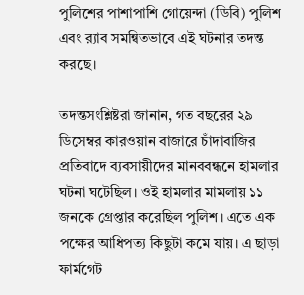পুলিশের পাশাপাশি গোয়েন্দা (ডিবি) পুলিশ এবং র‌্যাব সমন্বিতভাবে এই ঘটনার তদন্ত করছে।

তদন্তসংশ্লিষ্টরা জানান, গত বছরের ২৯ ডিসেম্বর কারওয়ান বাজারে চাঁদাবাজির প্রতিবাদে ব্যবসায়ীদের মানববন্ধনে হামলার ঘটনা ঘটেছিল। ওই হামলার মামলায় ১১ জনকে গ্রেপ্তার করেছিল পুলিশ। এতে এক পক্ষের আধিপত্য কিছুটা কমে যায়। এ ছাড়া ফার্মগেট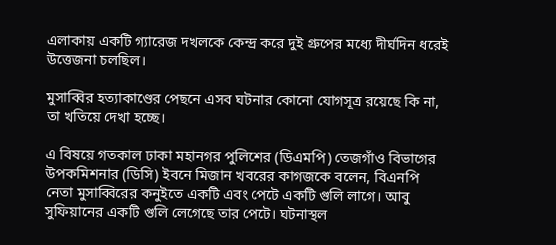এলাকায় একটি গ্যারেজ দখলকে কেন্দ্র করে দুই গ্রুপের মধ্যে দীর্ঘদিন ধরেই উত্তেজনা চলছিল।

মুসাব্বির হত্যাকাণ্ডের পেছনে এসব ঘটনার কোনো যোগসূত্র রয়েছে কি না, তা খতিয়ে দেখা হচ্ছে।

এ বিষয়ে গতকাল ঢাকা মহানগর পুলিশের (ডিএমপি) তেজগাঁও বিভাগের উপকমিশনার (ডিসি) ইবনে মিজান খবরের কাগজকে বলেন, বিএনপি নেতা মুসাব্বিরের কনুইতে একটি এবং পেটে একটি গুলি লাগে। আবু সুফিয়ানের একটি গুলি লেগেছে তার পেটে। ঘটনাস্থল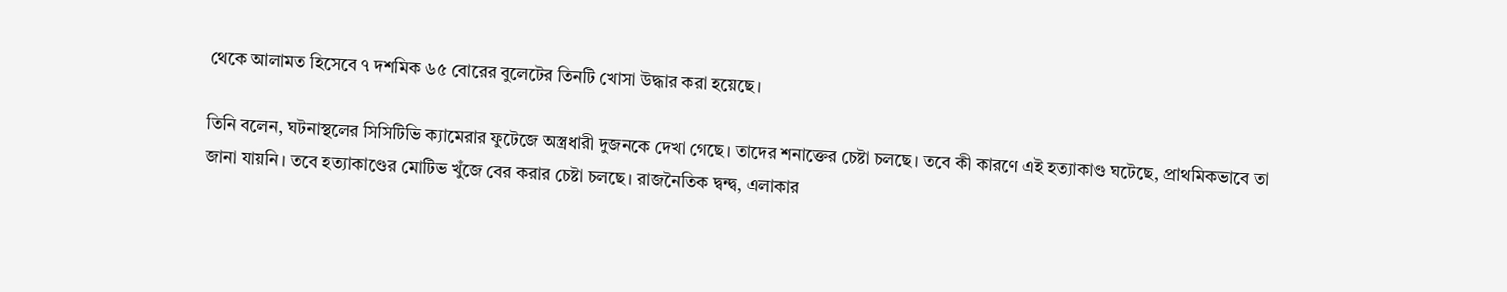থেকে আলামত হিসেবে ৭ দশমিক ৬৫ বোরের বুলেটের তিনটি খোসা উদ্ধার করা হয়েছে।

তিনি বলেন, ঘটনাস্থলের সিসিটিভি ক্যামেরার ফুটেজে অস্ত্রধারী দুজনকে দেখা গেছে। তাদের শনাক্তের চেষ্টা চলছে। তবে কী কারণে এই হত্যাকাণ্ড ঘটেছে, প্রাথমিকভাবে তা জানা যায়নি। তবে হত্যাকাণ্ডের মোটিভ খুঁজে বের করার চেষ্টা চলছে। রাজনৈতিক দ্বন্দ্ব, এলাকার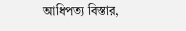আধিপত্য বিস্তার,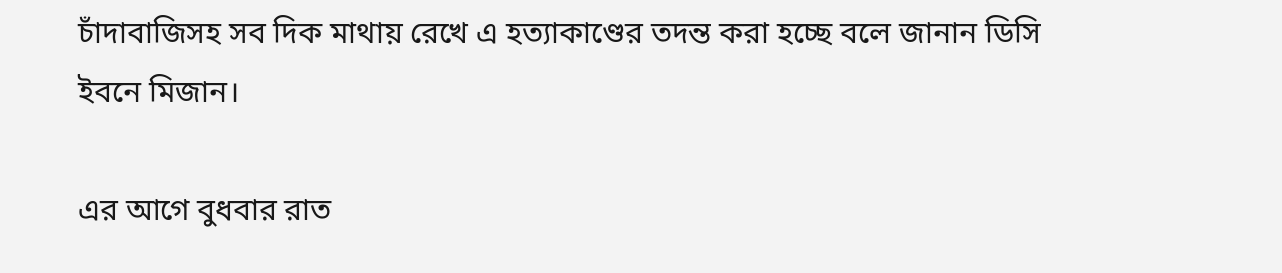চাঁদাবাজিসহ সব দিক মাথায় রেখে এ হত্যাকাণ্ডের তদন্ত করা হচ্ছে বলে জানান ডিসি ইবনে মিজান।

এর আগে বুধবার রাত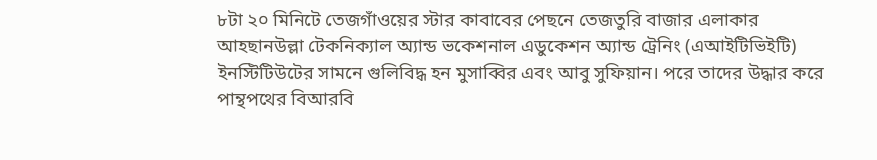৮টা ২০ মিনিটে তেজগাঁওয়ের স্টার কাবাবের পেছনে তেজতুরি বাজার এলাকার আহছানউল্লা টেকনিক্যাল অ্যান্ড ভকেশনাল এডুকেশন অ্যান্ড ট্রেনিং (এআইটিভিইটি) ইনস্টিটিউটের সামনে গুলিবিদ্ধ হন মুসাব্বির এবং আবু সুফিয়ান। পরে তাদের উদ্ধার করে পান্থপথের বিআরবি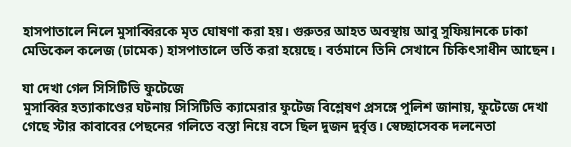হাসপাতালে নিলে মুসাব্বিরকে মৃত ঘোষণা করা হয়। গুরুতর আহত অবস্থায় আবু সুফিয়ানকে ঢাকা মেডিকেল কলেজ (ঢামেক) হাসপাতালে ভর্তি করা হয়েছে। বর্তমানে তিনি সেখানে চিকিৎসাধীন আছেন।

যা দেখা গেল সিসিটিভি ফুটেজে
মুসাব্বির হত্যাকাণ্ডের ঘটনায় সিসিটিভি ক্যামেরার ফুটেজ বিশ্লেষণ প্রসঙ্গে পুলিশ জানায়, ফুটেজে দেখা গেছে স্টার কাবাবের পেছনের গলিতে বস্তা নিয়ে বসে ছিল দুজন দুর্বৃত্ত। স্বেচ্ছাসেবক দলনেতা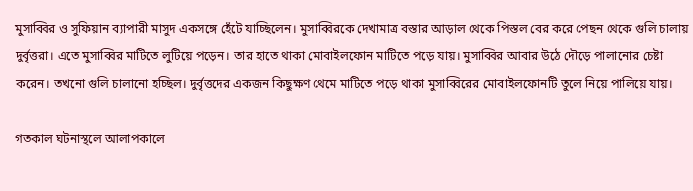মুসাব্বির ও সুফিয়ান ব্যাপারী মাসুদ একসঙ্গে হেঁটে যাচ্ছিলেন। মুসাব্বিরকে দেখামাত্র বস্তার আড়াল থেকে পিস্তল বের করে পেছন থেকে গুলি চালায় দুর্বৃত্তরা। এতে মুসাব্বির মাটিতে লুটিয়ে পড়েন। তার হাতে থাকা মোবাইলফোন মাটিতে পড়ে যায়। মুসাব্বির আবার উঠে দৌড়ে পালানোর চেষ্টা করেন। তখনো গুলি চালানো হচ্ছিল। দুর্বৃত্তদের একজন কিছুক্ষণ থেমে মাটিতে পড়ে থাকা মুসাব্বিরের মোবাইলফোনটি তুলে নিয়ে পালিয়ে যায়।

গতকাল ঘটনাস্থলে আলাপকালে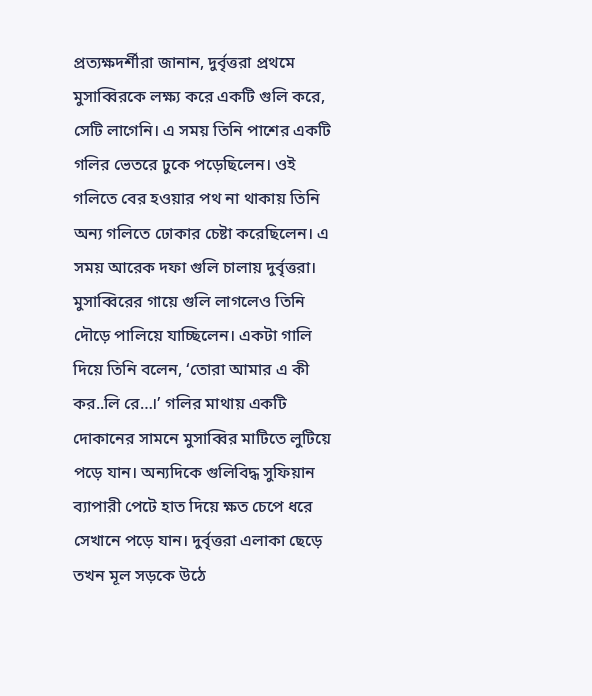প্রত্যক্ষদর্শীরা জানান, দুর্বৃত্তরা প্রথমে মুসাব্বিরকে লক্ষ্য করে একটি গুলি করে, সেটি লাগেনি। এ সময় তিনি পাশের একটি গলির ভেতরে ঢুকে পড়েছিলেন। ওই গলিতে বের হওয়ার পথ না থাকায় তিনি অন্য গলিতে ঢোকার চেষ্টা করেছিলেন। এ সময় আরেক দফা গুলি চালায় দুর্বৃত্তরা। মুসাব্বিরের গায়ে গুলি লাগলেও তিনি দৌড়ে পালিয়ে যাচ্ছিলেন। একটা গালি দিয়ে তিনি বলেন, ‘তোরা আমার এ কী কর..লি রে…।’ গলির মাথায় একটি দোকানের সামনে মুসাব্বির মাটিতে লুটিয়ে পড়ে যান। অন্যদিকে গুলিবিদ্ধ সুফিয়ান ব্যাপারী পেটে হাত দিয়ে ক্ষত চেপে ধরে সেখানে পড়ে যান। দুর্বৃত্তরা এলাকা ছেড়ে তখন মূল সড়কে উঠে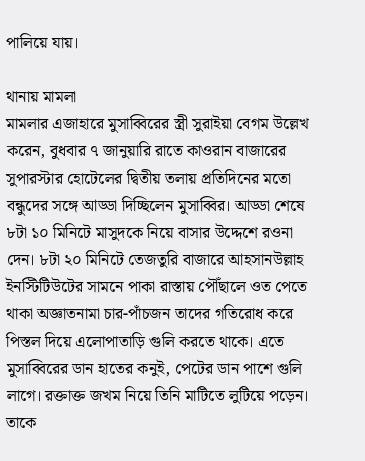পালিয়ে যায়।

থানায় মামলা
মামলার এজাহারে মুসাব্বিরের স্ত্রী সুরাইয়া বেগম উল্লেখ করেন, বুধবার ৭ জানুয়ারি রাতে কাওরান বাজারের সুপারস্টার হোটেলের দ্বিতীয় তলায় প্রতিদিনের মতো বন্ধুদের সঙ্গে আড্ডা দিচ্ছিলেন মুসাব্বির। আড্ডা শেষে ৮টা ১০ মিনিটে মাসুদকে নিয়ে বাসার উদ্দেশে রওনা দেন। ৮টা ২০ মিনিটে তেজতুরি বাজারে আহসানউল্লাহ ইনস্টিটিউটের সামনে পাকা রাস্তায় পৌঁছালে ওত পেতে থাকা অজ্ঞাতনামা চার-পাঁচজন তাদের গতিরোধ করে পিস্তল দিয়ে এলোপাতাড়ি গুলি করতে থাকে। এতে মুসাব্বিরের ডান হাতের কনুই, পেটের ডান পাশে গুলি লাগে। রক্তাক্ত জখম নিয়ে তিনি মাটিতে লুটিয়ে পড়েন। তাকে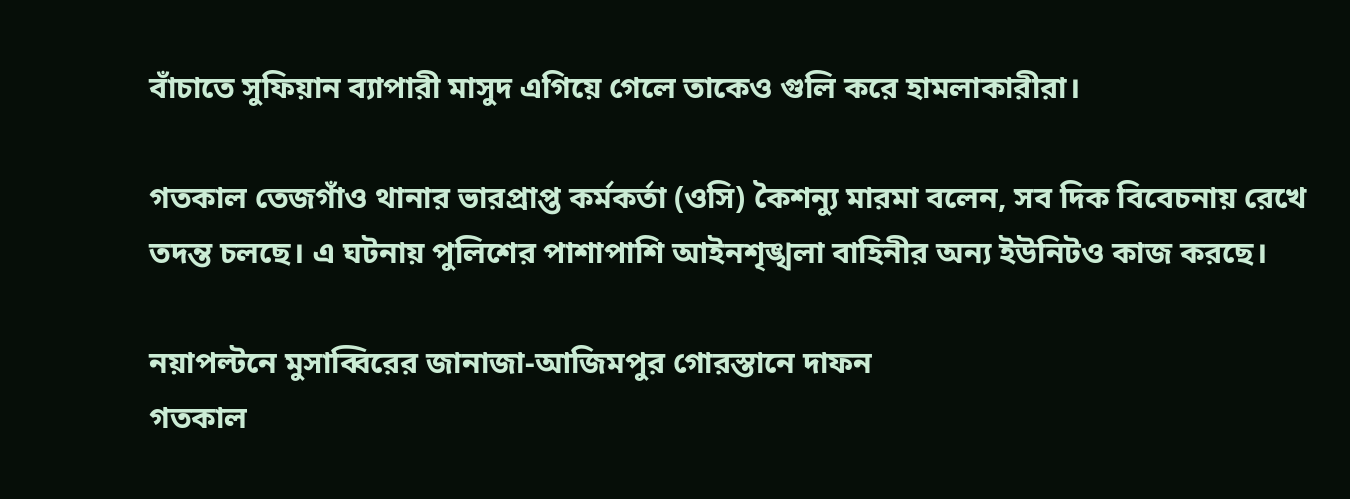বাঁচাতে সুফিয়ান ব্যাপারী মাসুদ এগিয়ে গেলে তাকেও গুলি করে হামলাকারীরা।

গতকাল তেজগাঁও থানার ভারপ্রাপ্ত কর্মকর্তা (ওসি) কৈশন্যু মারমা বলেন, সব দিক বিবেচনায় রেখে তদন্ত চলছে। এ ঘটনায় পুলিশের পাশাপাশি আইনশৃঙ্খলা বাহিনীর অন্য ইউনিটও কাজ করছে।

নয়াপল্টনে মুসাব্বিরের জানাজা-আজিমপুর গোরস্তানে দাফন
গতকাল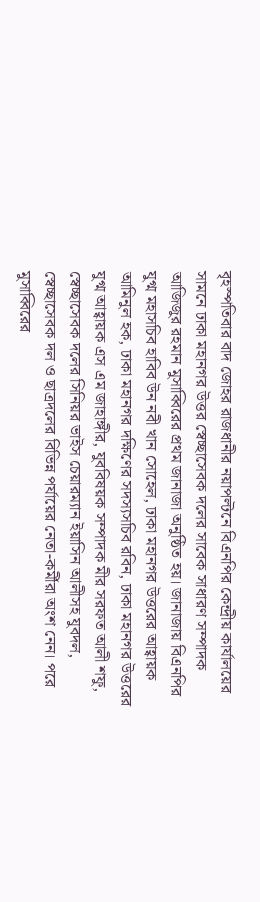বৃহস্পতিবার বাদ জোহর রাজধানীর নয়াপল্টনে বিএনপির কেন্দ্রীয় কার্যালয়ের সামনে ঢাকা মহানগর উত্তর স্বেচ্ছাসেবক দলের সাবেক সাধারণ সম্পাদক আজিজুর রহমান মুসাব্বিরের প্রথম জানাজা অনুষ্ঠিত হয়। জানাজায় বিএনপির যুগ্ম মহাসচিব হাবিব উন নবী খান সোহেল, ঢাকা মহানগর উত্তরের আহ্বায়ক আমিনুল হক, ঢাকা মহানগর দক্ষিণের সদস্যসচিব রবিন, ঢাকা মহানগর উত্তরের যুগ্ম আহ্বায়ক এস এম জাহাঙ্গীর, যুববিষয়ক সম্পাদক মীর সরফত আলী শফু, স্বেচ্ছাসেবক দলের সিনিয়র ভাইস চেয়ারম্যান ইয়াসিন আলীসহ যুবদল, স্বেচ্ছাসেবক দল ও ছাত্রদলের বিভিন্ন পর্যায়ের নেতা-কর্মীরা অংশ নেন। পরে মুসাব্বিরের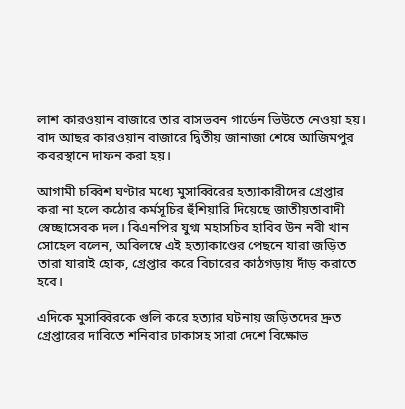লাশ কারওয়ান বাজারে তার বাসভবন গার্ডেন ভিউতে নেওয়া হয়। বাদ আছর কারওয়ান বাজারে দ্বিতীয় জানাজা শেষে আজিমপুর কবরস্থানে দাফন করা হয়।

আগামী চব্বিশ ঘণ্টার মধ্যে মুসাব্বিরের হত্যাকারীদের গ্রেপ্তার করা না হলে কঠোর কর্মসূচির হুঁশিয়ারি দিয়েছে জাতীয়তাবাদী স্বেচ্ছাসেবক দল। বিএনপির যুগ্ম মহাসচিব হাবিব উন নবী খান সোহেল বলেন, অবিলম্বে এই হত্যাকাণ্ডের পেছনে যারা জড়িত তারা যারাই হোক, গ্রেপ্তার করে বিচারের কাঠগড়ায় দাঁড় করাতে হবে।

এদিকে মুসাব্বিরকে গুলি করে হত্যার ঘটনায় জড়িতদের দ্রুত গ্রেপ্তারের দাবিতে শনিবার ঢাকাসহ সারা দেশে বিক্ষোভ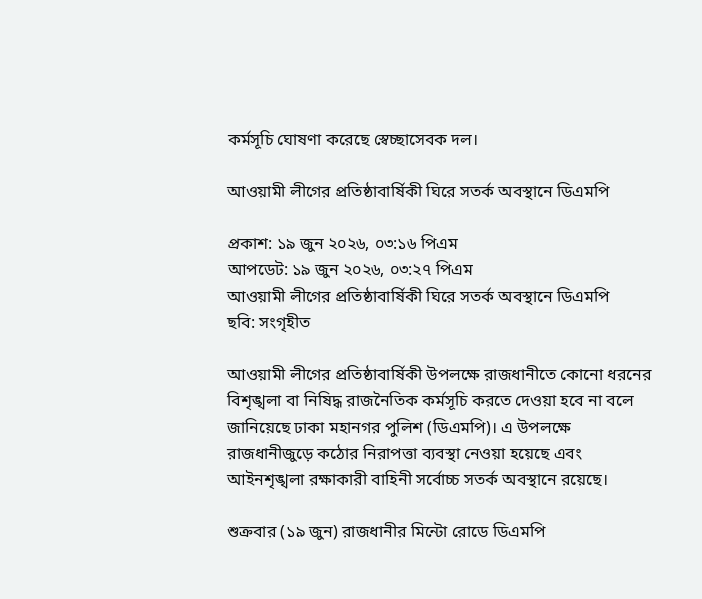কর্মসূচি ঘোষণা করেছে স্বেচ্ছাসেবক দল।

আওয়ামী লীগের প্রতিষ্ঠাবার্ষিকী ঘিরে সতর্ক অবস্থানে ডিএমপি

প্রকাশ: ১৯ জুন ২০২৬, ০৩:১৬ পিএম
আপডেট: ১৯ জুন ২০২৬, ০৩:২৭ পিএম
আওয়ামী লীগের প্রতিষ্ঠাবার্ষিকী ঘিরে সতর্ক অবস্থানে ডিএমপি
ছবি: সংগৃহীত

আওয়ামী লীগের প্রতিষ্ঠাবার্ষিকী উপলক্ষে রাজধানীতে কোনো ধরনের বিশৃঙ্খলা বা নিষিদ্ধ রাজনৈতিক কর্মসূচি করতে দেওয়া হবে না বলে জানিয়েছে ঢাকা মহানগর পুলিশ (ডিএমপি)। এ উপলক্ষে রাজধানীজুড়ে কঠোর নিরাপত্তা ব্যবস্থা নেওয়া হয়েছে এবং আইনশৃঙ্খলা রক্ষাকারী বাহিনী সর্বোচ্চ সতর্ক অবস্থানে রয়েছে।

শুক্রবার (১৯ জুন) রাজধানীর মিন্টো রোডে ডিএমপি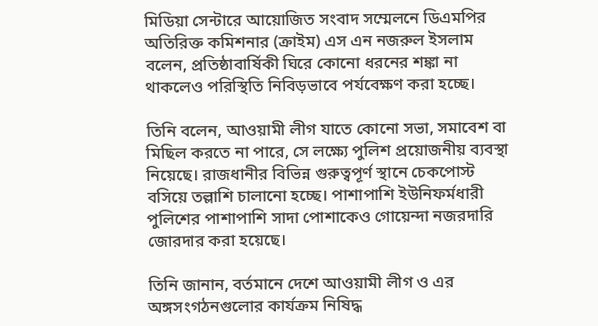মিডিয়া সেন্টারে আয়োজিত সংবাদ সম্মেলনে ডিএমপির অতিরিক্ত কমিশনার (ক্রাইম) এস এন নজরুল ইসলাম বলেন, প্রতিষ্ঠাবার্ষিকী ঘিরে কোনো ধরনের শঙ্কা না থাকলেও পরিস্থিতি নিবিড়ভাবে পর্যবেক্ষণ করা হচ্ছে।

তিনি বলেন, আওয়ামী লীগ যাতে কোনো সভা, সমাবেশ বা মিছিল করতে না পারে, সে লক্ষ্যে পুলিশ প্রয়োজনীয় ব্যবস্থা নিয়েছে। রাজধানীর বিভিন্ন গুরুত্বপূর্ণ স্থানে চেকপোস্ট বসিয়ে তল্লাশি চালানো হচ্ছে। পাশাপাশি ইউনিফর্মধারী পুলিশের পাশাপাশি সাদা পোশাকেও গোয়েন্দা নজরদারি জোরদার করা হয়েছে।

তিনি জানান, বর্তমানে দেশে আওয়ামী লীগ ও এর অঙ্গসংগঠনগুলোর কার্যক্রম নিষিদ্ধ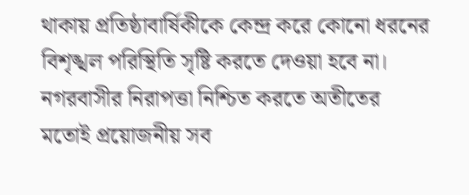থাকায় প্রতিষ্ঠাবার্ষিকীকে কেন্দ্র করে কোনো ধরনের বিশৃঙ্খল পরিস্থিতি সৃষ্টি করতে দেওয়া হবে না। নগরবাসীর নিরাপত্তা নিশ্চিত করতে অতীতের মতোই প্রয়োজনীয় সব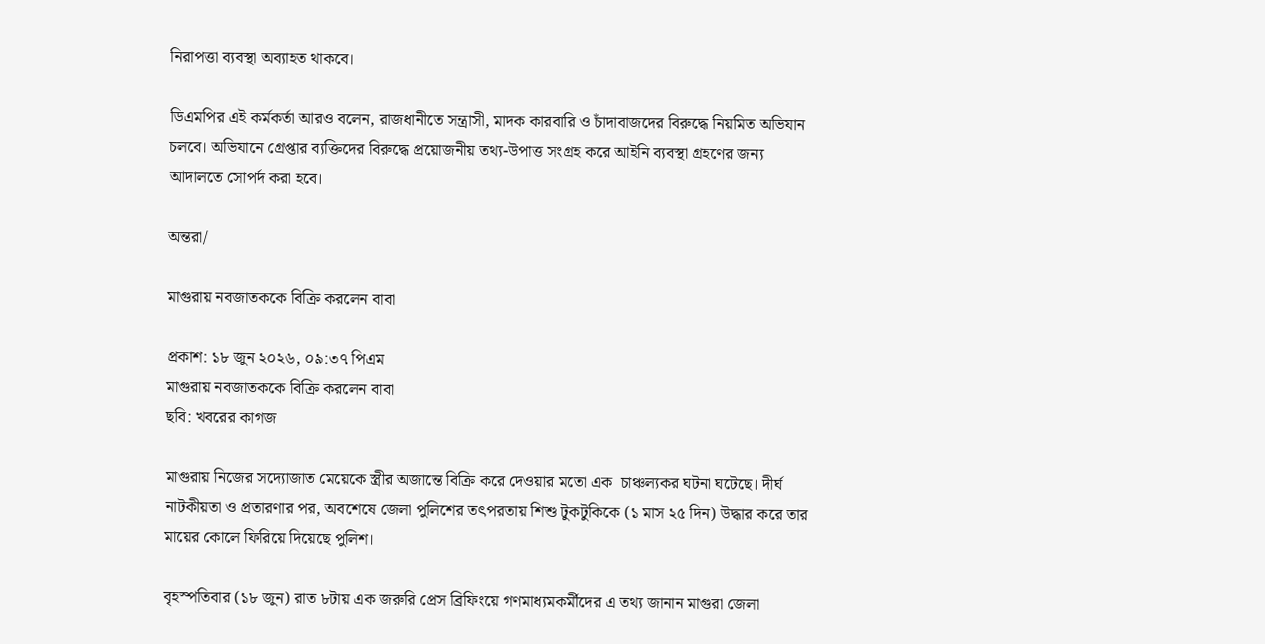নিরাপত্তা ব্যবস্থা অব্যাহত থাকবে।

ডিএমপির এই কর্মকর্তা আরও বলেন, রাজধানীতে সন্ত্রাসী, মাদক কারবারি ও চাঁদাবাজদের বিরুদ্ধে নিয়মিত অভিযান চলবে। অভিযানে গ্রেপ্তার ব্যক্তিদের বিরুদ্ধে প্রয়োজনীয় তথ্য-উপাত্ত সংগ্রহ করে আইনি ব্যবস্থা গ্রহণের জন্য আদালতে সোপর্দ করা হবে।

অন্তরা/

মাগুরায় নবজাতককে বিক্রি করলেন বাবা

প্রকাশ: ১৮ জুন ২০২৬, ০৯:৩৭ পিএম
মাগুরায় নবজাতককে বিক্রি করলেন বাবা
ছবি: খবরের কাগজ

মাগুরায় নিজের সদ্যোজাত মেয়েকে স্ত্রীর অজান্তে বিক্রি করে দেওয়ার মতো এক  চাঞ্চল্যকর ঘটনা ঘটেছে। দীর্ঘ নাটকীয়তা ও প্রতারণার পর, অবশেষে জেলা পুলিশের তৎপরতায় শিশু টুকটুকিকে (১ মাস ২৫ দিন) উদ্ধার করে তার মায়ের কোলে ফিরিয়ে দিয়েছে পুলিশ।

বৃহস্পতিবার (১৮ জুন) রাত ৮টায় এক জরুরি প্রেস ব্রিফিংয়ে গণমাধ্যমকর্মীদের এ তথ্য জানান মাগুরা জেলা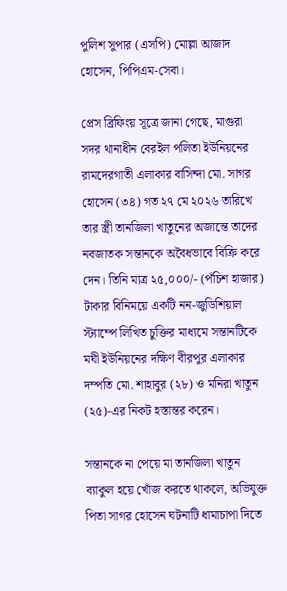পুলিশ সুপার (এসপি) মোল্লা আজাদ হোসেন, পিপিএম-সেবা।

প্রেস ব্রিফিংয় সূত্রে জানা গেছে, মাগুরা সদর থানাধীন বেরইল পলিতা ইউনিয়নের রামদেরগাতী এলাকার বাসিন্দা মো. সাগর হোসেন (৩৪) গত ২৭ মে ২০২৬ তারিখে তার স্ত্রী তানজিলা খাতুনের অজান্তে তাদের নবজাতক সন্তানকে অবৈধভাবে বিক্রি করে দেন। তিনি মাত্র ২৫,০০০/- (পঁচিশ হাজার) টাকার বিনিময়ে একটি নন-জুডিশিয়াল স্ট্যাম্পে লিখিত চুক্তির মাধ্যমে সন্তানটিকে মঘী ইউনিয়নের দক্ষিণ বীরপুর এলাকার দম্পতি মো. শাহাবুর (২৮) ও মনিরা খাতুন (২৫)-এর নিকট হস্তান্তর করেন।

সন্তানকে না পেয়ে মা তানজিলা খাতুন ব্যাকুল হয়ে খোঁজ করতে থাকলে, অভিযুক্ত পিতা সাগর হোসেন ঘটনাটি ধামাচাপা দিতে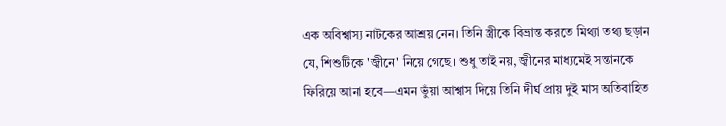এক অবিশ্বাস্য নাটকের আশ্রয় নেন। তিনি স্ত্রীকে বিভ্রান্ত করতে মিথ্যা তথ্য ছড়ান যে, শিশুটিকে 'জ্বীনে' নিয়ে গেছে। শুধু তাই নয়, জ্বীনের মাধ্যমেই সন্তানকে ফিরিয়ে আনা হবে—এমন ভুঁয়া আশ্বাস দিয়ে তিনি দীর্ঘ প্রায় দুই মাস অতিবাহিত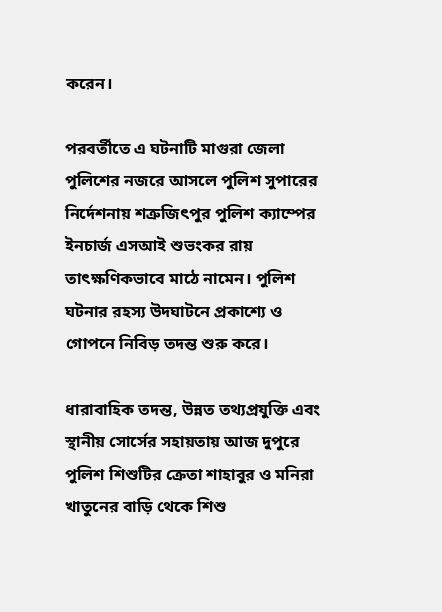করেন।

পরবর্তীতে এ ঘটনাটি মাগুরা জেলা পুলিশের নজরে আসলে পুলিশ সুপারের নির্দেশনায় শত্রুজিৎপুর পুলিশ ক্যাম্পের ইনচার্জ এসআই শুভংকর রায় তাৎক্ষণিকভাবে মাঠে নামেন। পুলিশ ঘটনার রহস্য উদঘাটনে প্রকাশ্যে ও গোপনে নিবিড় তদন্ত শুরু করে।

ধারাবাহিক তদন্ত, উন্নত তথ্যপ্রযুক্তি এবং স্থানীয় সোর্সের সহায়তায় আজ দুপুরে পুলিশ শিশুটির ক্রেতা শাহাবুর ও মনিরা খাতুনের বাড়ি থেকে শিশু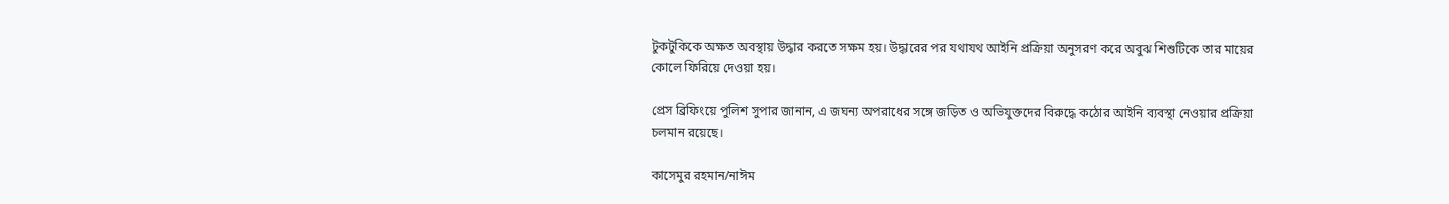টুকটুকিকে অক্ষত অবস্থায় উদ্ধার করতে সক্ষম হয়। উদ্ধারের পর যথাযথ আইনি প্রক্রিয়া অনুসরণ করে অবুঝ শিশুটিকে তার মায়ের কোলে ফিরিয়ে দেওয়া হয়।

প্রেস ব্রিফিংয়ে পুলিশ সুপার জানান, এ জঘন্য অপরাধের সঙ্গে জড়িত ও অভিযুক্তদের বিরুদ্ধে কঠোর আইনি ব্যবস্থা নেওয়ার প্রক্রিয়া চলমান রয়েছে।

কাসেমুর রহমান/নাঈম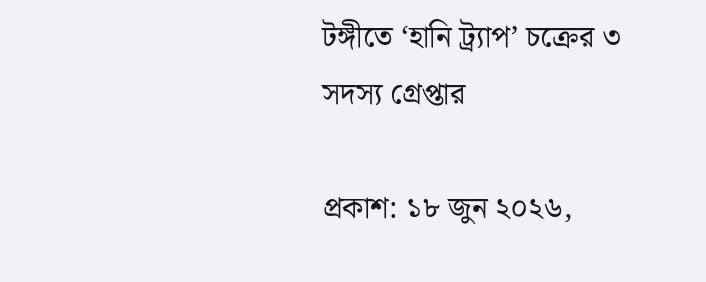টঙ্গীতে ‘হানি ট্র্যাপ’ চক্রের ৩ সদস্য গ্রেপ্তার

প্রকাশ: ১৮ জুন ২০২৬,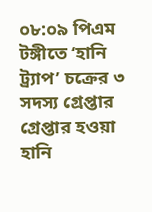০৮:০৯ পিএম
টঙ্গীতে ‘হানি ট্র্যাপ’ চক্রের ৩ সদস্য গ্রেপ্তার
গ্রেপ্তার হওয়া হানি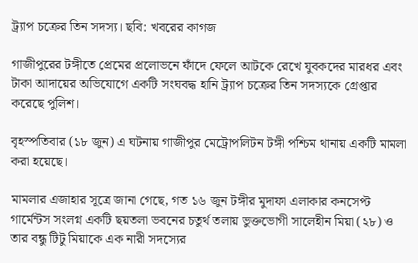ট্র্যাপ চক্রের তিন সদস্য। ছবি: খবরের কাগজ

গাজীপুরের টঙ্গীতে প্রেমের প্রলোভনে ফাঁদে ফেলে আটকে রেখে যুবকদের মারধর এবং টাকা আদায়ের অভিযোগে একটি সংঘবদ্ধ হানি ট্র্যাপ চক্রের তিন সদস্যকে গ্রেপ্তার করেছে পুলিশ।

বৃহস্পতিবার (১৮ জুন) এ ঘটনায় গাজীপুর মেট্রোপলিটন টঙ্গী পশ্চিম থানায় একটি মামলা করা হয়েছে।

মামলার এজাহার সূত্রে জানা গেছে, গত ১৬ জুন টঙ্গীর মুদাফা এলাকার কনসেপ্ট গার্মেন্টস সংলগ্ন একটি ছয়তলা ভবনের চতুর্থ তলায় ভুক্তভোগী সালেহীন মিয়া (২৮) ও তার বন্ধু টিটু মিয়াকে এক নারী সদস্যের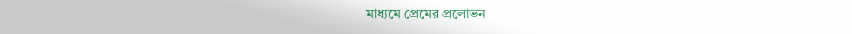মাধ্যমে প্রেমের প্রলোভন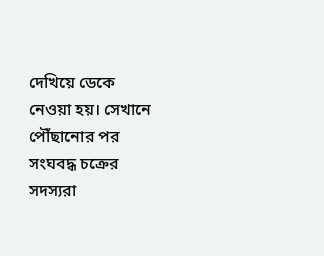দেখিয়ে ডেকে নেওয়া হয়। সেখানে পৌঁছানোর পর সংঘবদ্ধ চক্রের সদস্যরা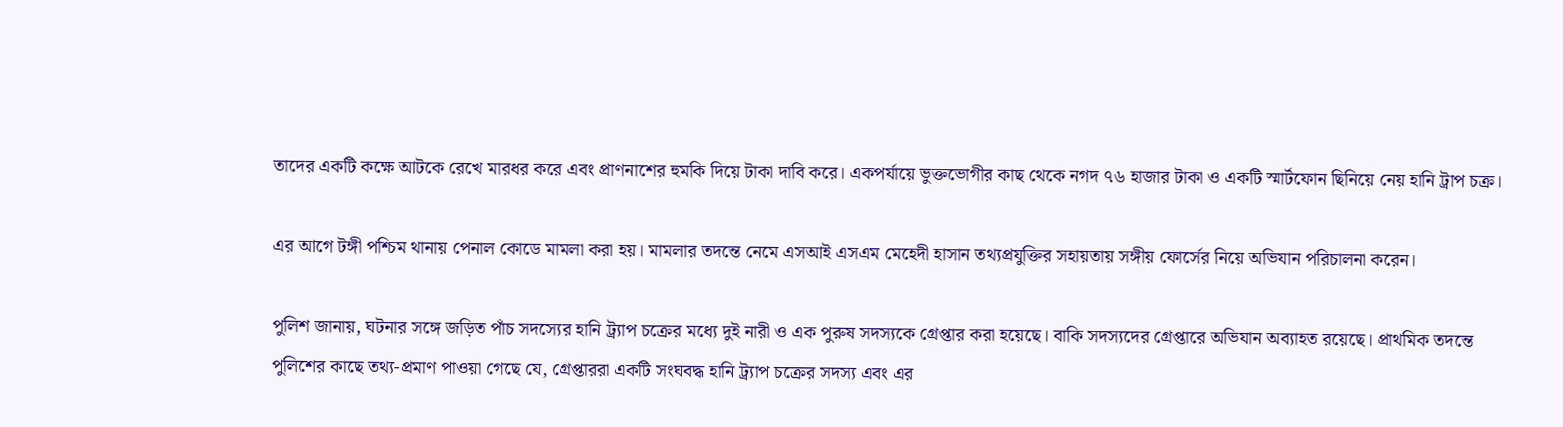তাদের একটি কক্ষে আটকে রেখে মারধর করে এবং প্রাণনাশের হুমকি দিয়ে টাকা দাবি করে। একপর্যায়ে ভুক্তভোগীর কাছ থেকে নগদ ৭৬ হাজার টাকা ও একটি স্মার্টফোন ছিনিয়ে নেয় হানি ট্রাপ চক্র।

এর আগে টঙ্গী পশ্চিম থানায় পেনাল কোডে মামলা করা হয়। মামলার তদন্তে নেমে এসআই এসএম মেহেদী হাসান তথ্যপ্রযুক্তির সহায়তায় সঙ্গীয় ফোর্সের নিয়ে অভিযান পরিচালনা করেন।

পুলিশ জানায়, ঘটনার সঙ্গে জড়িত পাঁচ সদস্যের হানি ট্র্যাপ চক্রের মধ্যে দুই নারী ও এক পুরুষ সদস্যকে গ্রেপ্তার করা হয়েছে। বাকি সদস্যদের গ্রেপ্তারে অভিযান অব্যাহত রয়েছে। প্রাথমিক তদন্তে পুলিশের কাছে তথ্য-প্রমাণ পাওয়া গেছে যে, গ্রেপ্তাররা একটি সংঘবদ্ধ হানি ট্র্যাপ চক্রের সদস্য এবং এর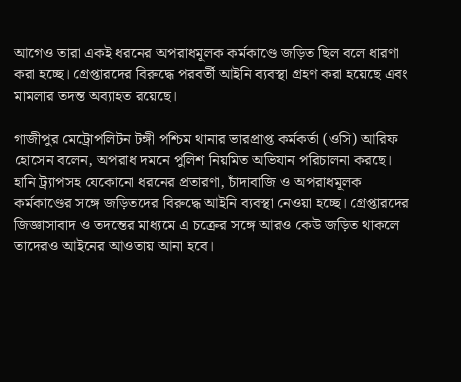আগেও তারা একই ধরনের অপরাধমূলক কর্মকাণ্ডে জড়িত ছিল বলে ধারণা করা হচ্ছে। গ্রেপ্তারদের বিরুদ্ধে পরবর্তী আইনি ব্যবস্থা গ্রহণ করা হয়েছে এবং মামলার তদন্ত অব্যাহত রয়েছে।

গাজীপুর মেট্রোপলিটন টঙ্গী পশ্চিম থানার ভারপ্রাপ্ত কর্মকর্তা (ওসি) আরিফ হোসেন বলেন, অপরাধ দমনে পুলিশ নিয়মিত অভিযান পরিচালনা করছে। হানি ট্র্যাপসহ যেকোনো ধরনের প্রতারণা, চাঁদাবাজি ও অপরাধমূলক কর্মকাণ্ডের সঙ্গে জড়িতদের বিরুদ্ধে আইনি ব্যবস্থা নেওয়া হচ্ছে। গ্রেপ্তারদের জিজ্ঞাসাবাদ ও তদন্তের মাধ্যমে এ চক্রের সঙ্গে আরও কেউ জড়িত থাকলে তাদেরও আইনের আওতায় আনা হবে।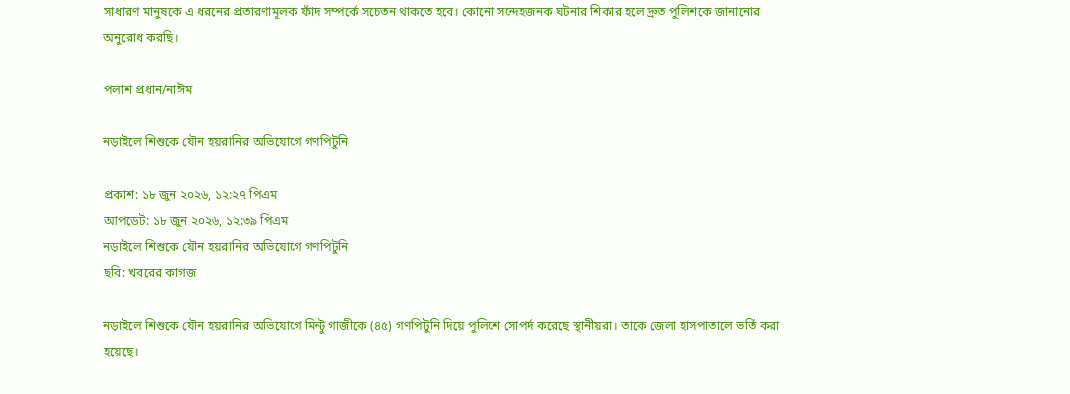সাধারণ মানুষকে এ ধরনের প্রতারণামূলক ফাঁদ সম্পর্কে সচেতন থাকতে হবে। কোনো সন্দেহজনক ঘটনার শিকার হলে দ্রুত পুলিশকে জানানোর অনুরোধ করছি।

পলাশ প্রধান/নাঈম

নড়াইলে শিশুকে যৌন হয়রানির অভিযোগে গণপিটুনি

প্রকাশ: ১৮ জুন ২০২৬, ১২:২৭ পিএম
আপডেট: ১৮ জুন ২০২৬, ১২:৩৯ পিএম
নড়াইলে শিশুকে যৌন হয়রানির অভিযোগে গণপিটুনি
ছবি: খবরের কাগজ

নড়াইলে শিশুকে যৌন হয়রানির অভিযোগে মিন্টু গাজীকে (৪৫) গণপিটুনি দিয়ে পুলিশে সোপর্দ করেছে স্থানীয়রা। তাকে জেলা হাসপাতালে ভর্তি করা হয়েছে।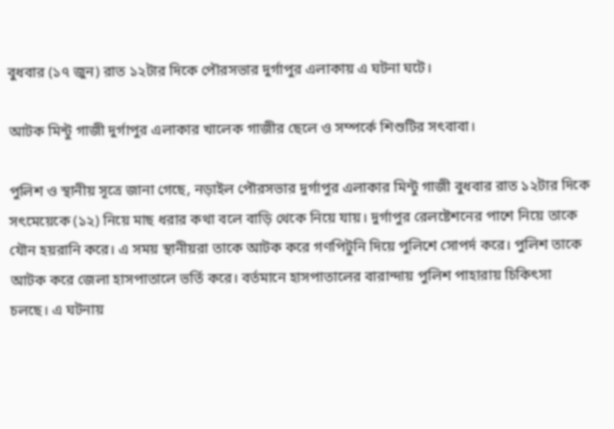বুধবার (১৭ জুন) রাত ১২টার দিকে পৌরসভার দুর্গাপুর এলাকায় এ ঘটনা ঘটে।

আটক মিন্টু গাজী দুর্গাপুর এলাকার খালেক গাজীর ছেলে ও সম্পর্কে শিশুটির সৎবাবা।

পুলিশ ও স্থানীয় সূত্রে জানা গেছে, নড়াইল পৌরসভার দুর্গাপুর এলাকার মিন্টু গাজী বুধবার রাত ১২টার দিকে সৎমেয়েকে (১২) নিয়ে মাছ ধরার কথা বলে বাড়ি থেকে নিয়ে যায়। দুর্গাপুর রেলষ্টেশনের পাশে নিয়ে তাকে যৌন হয়রানি করে। এ সময় স্থানীয়রা তাকে আটক করে গণপিটুনি দিয়ে পুলিশে সোপর্দ করে। পুলিশ তাকে আটক করে জেলা হাসপাতালে ভর্তি করে। বর্তমানে হাসপাতালের বারান্দায় পুলিশ পাহারায় চিকিৎসা চলছে। এ ঘটনায়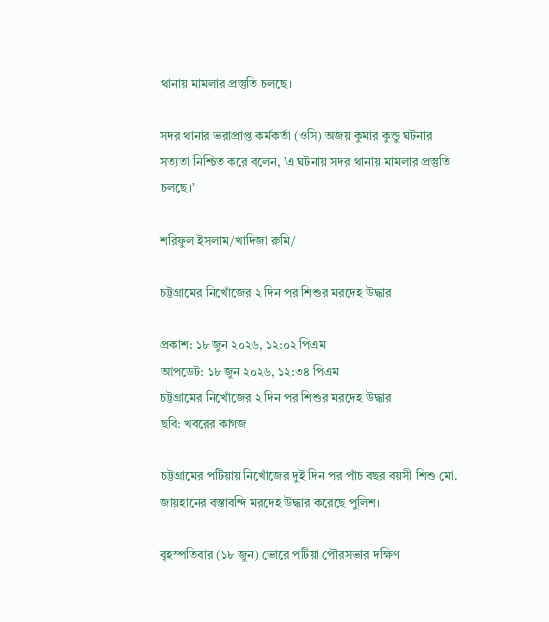থানায় মামলার প্রস্তুতি চলছে।

সদর থানার ভরাপ্রাপ্ত কর্মকর্তা (ওসি) অজয় কুমার কুন্ডু ঘটনার সত্যতা নিশ্চিত করে বলেন, ’এ ঘটনায় সদর থানায় মামলার প্রস্তুতি চলছে।’

শরিফুল ইসলাম/খাদিজা রুমি/

চট্টগ্রামের নিখোঁজের ২ দিন পর শিশুর মরদেহ উদ্ধার

প্রকাশ: ১৮ জুন ২০২৬, ১২:০২ পিএম
আপডেট: ১৮ জুন ২০২৬, ১২:৩৪ পিএম
চট্টগ্রামের নিখোঁজের ২ দিন পর শিশুর মরদেহ উদ্ধার
ছবি: খবরের কাগজ

চট্টগ্রামের পটিয়ায় নিখোঁজের দুই দিন পর পাঁচ বছর বয়সী শিশু মো. জায়হানের বস্তাবন্দি মরদেহ উদ্ধার করেছে পুলিশ।

বৃহস্পতিবার (১৮ জুন) ভোরে পটিয়া পৌরসভার দক্ষিণ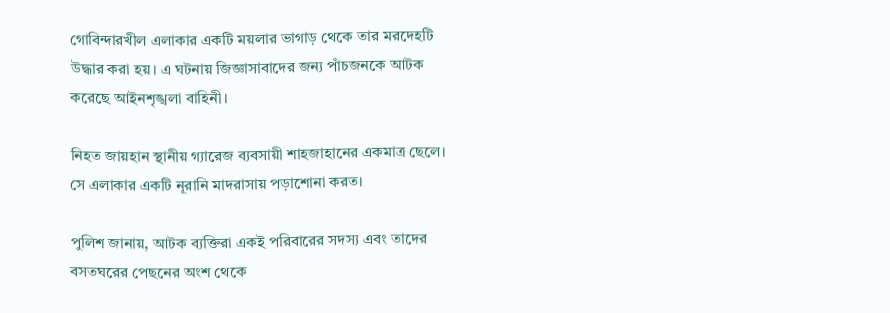গোবিন্দারখীল এলাকার একটি ময়লার ভাগাড় থেকে তার মরদেহটি উদ্ধার করা হয়। এ ঘটনায় জিজ্ঞাসাবাদের জন্য পাঁচজনকে আটক করেছে আইনশৃঙ্খলা বাহিনী।

নিহত জায়হান স্থানীয় গ্যারেজ ব্যবসায়ী শাহজাহানের একমাত্র ছেলে। সে এলাকার একটি নূরানি মাদরাসায় পড়াশোনা করত।

পুলিশ জানায়, আটক ব্যক্তিরা একই পরিবারের সদস্য এবং তাদের বসতঘরের পেছনের অংশ থেকে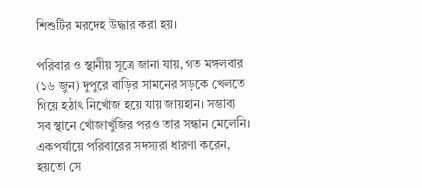শিশুটির মরদেহ উদ্ধার করা হয়।

পরিবার ও স্থানীয় সূত্রে জানা যায়, গত মঙ্গলবার (১৬ জুন) দুপুরে বাড়ির সামনের সড়কে খেলতে গিয়ে হঠাৎ নিখোঁজ হয়ে যায় জায়হান। সম্ভাব্য সব স্থানে খোঁজাখুঁজির পরও তার সন্ধান মেলেনি। একপর্যায়ে পরিবারের সদস্যরা ধারণা করেন, হয়তো সে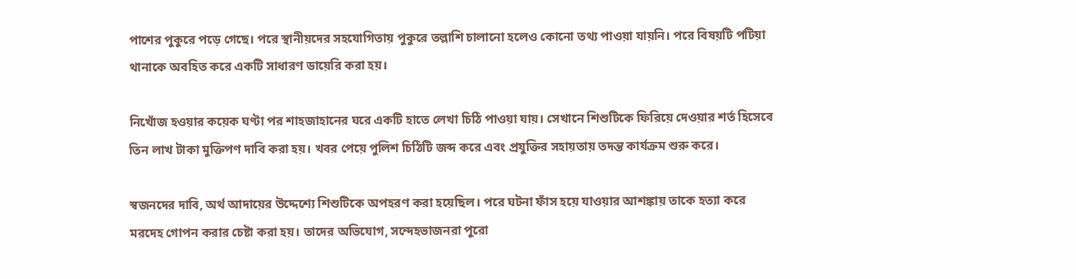পাশের পুকুরে পড়ে গেছে। পরে স্থানীয়দের সহযোগিতায় পুকুরে তল্লাশি চালানো হলেও কোনো তথ্য পাওয়া যায়নি। পরে বিষয়টি পটিয়া থানাকে অবহিত করে একটি সাধারণ ডায়েরি করা হয়।

নিখোঁজ হওয়ার কয়েক ঘণ্টা পর শাহজাহানের ঘরে একটি হাতে লেখা চিঠি পাওয়া যায়। সেখানে শিশুটিকে ফিরিয়ে দেওয়ার শর্ত হিসেবে তিন লাখ টাকা মুক্তিপণ দাবি করা হয়। খবর পেয়ে পুলিশ চিঠিটি জব্দ করে এবং প্রযুক্তির সহায়তায় তদন্ত কার্যক্রম শুরু করে।

স্বজনদের দাবি, অর্থ আদায়ের উদ্দেশ্যে শিশুটিকে অপহরণ করা হয়েছিল। পরে ঘটনা ফাঁস হয়ে যাওয়ার আশঙ্কায় তাকে হত্যা করে মরদেহ গোপন করার চেষ্টা করা হয়। তাদের অভিযোগ, সন্দেহভাজনরা পুরো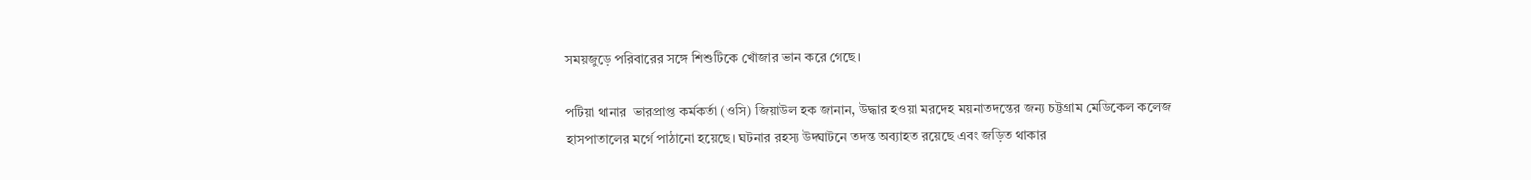সময়জুড়ে পরিবারের সঙ্গে শিশুটিকে খোঁজার ভান করে গেছে।

পটিয়া থানার  ভারপ্রাপ্ত কর্মকর্তা (ওসি) জিয়াউল হক জানান, উদ্ধার হওয়া মরদেহ ময়নাতদন্তের জন্য চট্টগ্রাম মেডিকেল কলেজ হাসপাতালের মর্গে পাঠানো হয়েছে। ঘটনার রহস্য উদ্ঘাটনে তদন্ত অব্যাহত রয়েছে এবং জড়িত থাকার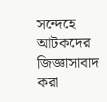সন্দেহে আটকদের জিজ্ঞাসাবাদ করা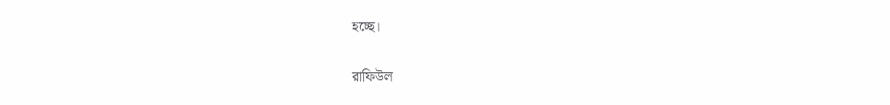হচ্ছে।

রাফিউল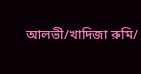আলভী/খাদিজা রুমি/